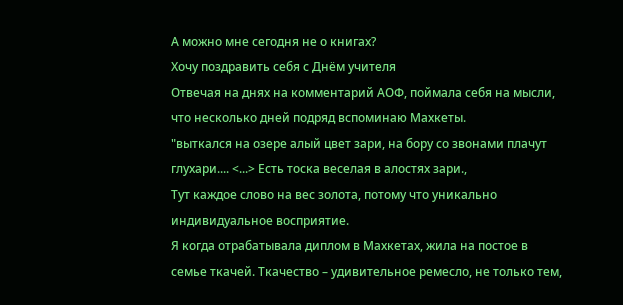А можно мне сегодня не о книгах?
Хочу поздравить себя с Днём учителя
Отвечая на днях на комментарий АОФ, поймала себя на мысли, что несколько дней подряд вспоминаю Махкеты.
"выткался на озере алый цвет зари, на бору со звонами плачут глухари.... <...> Есть тоска веселая в алостях зари.,
Тут каждое слово на вес золота, потому что уникально индивидуальное восприятие.
Я когда отрабатывала диплом в Махкетах, жила на постое в семье ткачей. Ткачество – удивительное ремесло, не только тем,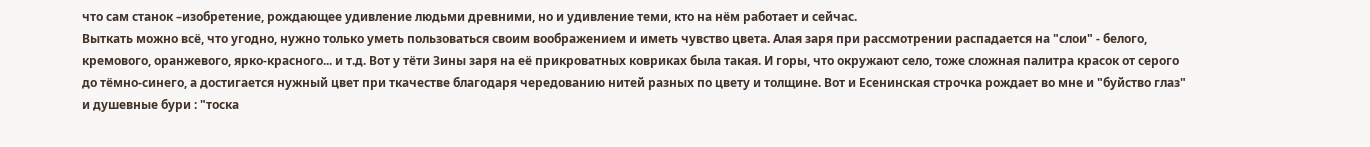что сам станок –изобретение, рождающее удивление людьми древними, но и удивление теми, кто на нём работает и сейчас.
Выткать можно всё, что угодно, нужно только уметь пользоваться своим воображением и иметь чувство цвета. Алая заря при рассмотрении распадается на "слои" - белого, кремового, оранжевого, ярко-красного... и т.д. Вот у тёти Зины заря на её прикроватных ковриках была такая. И горы, что окружают село, тоже сложная палитра красок от серого до тёмно-синего, а достигается нужный цвет при ткачестве благодаря чередованию нитей разных по цвету и толщине. Вот и Есенинская строчка рождает во мне и "буйство глаз" и душевные бури : "тоска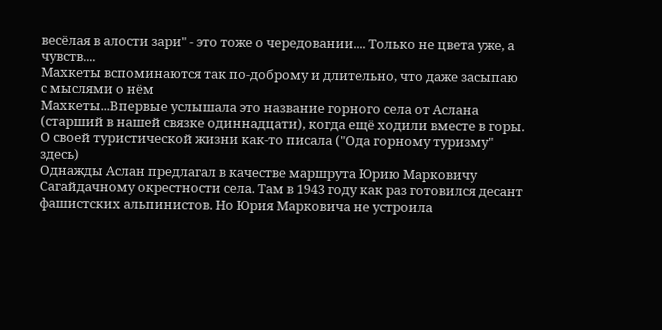весёлая в алости зари" - это тоже о чередовании.... Только не цвета уже, а чувств....
Махкеты вспоминаются так по-доброму и длительно, что даже засыпаю с мыслями о нём
Махкеты...Впервые услышала это название горного села от Аслана (старший в нашей связке одиннадцати), когда ещё ходили вместе в горы. О своей туристической жизни как-то писала ("Ода горному туризму" здесь)
Однажды Аслан предлагал в качестве маршрута Юрию Марковичу Сагайдачному окрестности села. Там в 1943 году как раз готовился десант фашистских альпинистов. Но Юрия Марковича не устроила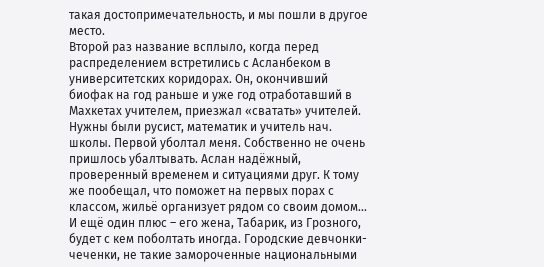такая достопримечательность, и мы пошли в другое место.
Второй раз название всплыло, когда перед распределением встретились с Асланбеком в университетских коридорах. Он, окончивший биофак на год раньше и уже год отработавший в Махкетах учителем, приезжал «сватать» учителей. Нужны были русист, математик и учитель нач. школы. Первой уболтал меня. Собственно не очень пришлось убалтывать. Аслан надёжный, проверенный временем и ситуациями друг. К тому же пообещал, что поможет на первых порах с классом, жильё организует рядом со своим домом... И ещё один плюс – его жена, Табарик, из Грозного, будет с кем поболтать иногда. Городские девчонки-чеченки, не такие замороченные национальными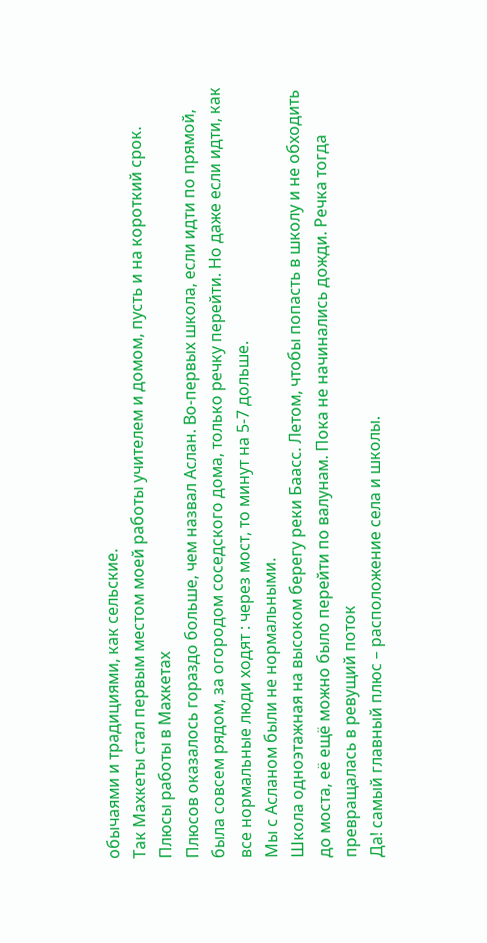обычаями и традициями, как сельские.
Так Махкеты стал первым местом моей работы учителем и домом, пусть и на короткий срок.
Плюсы работы в Махкетах
Плюсов оказалось гораздо больше, чем назвал Аслан. Во-первых школа, если идти по прямой, была совсем рядом, за огородом соседского дома, только речку перейти. Но даже если идти, как все нормальные люди ходят : через мост, то минут на 5-7 дольше.
Мы с Асланом были не нормальными.
Школа одноэтажная на высоком берегу реки Баасс. Летом, чтобы попасть в школу и не обходить до моста, её ещё можно было перейти по валунам. Пока не начинались дожди. Речка тогда превращалась в ревущий поток
Да! самый главный плюс – расположение села и школы.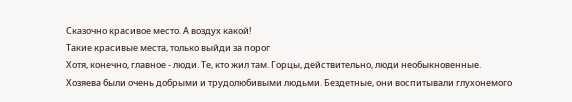Сказочно красивое место. А воздух какой!
Такие красивые места, только выйди за порог
Хотя, конечно, главное - люди. Те, кто жил там. Горцы, действительно, люди необыкновенные.
Хозяева были очень добрыми и трудолюбивыми людьми. Бездетные, они воспитывали глухонемого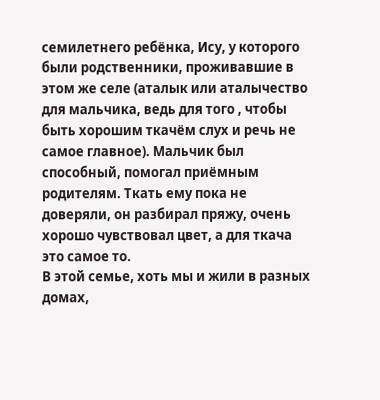семилетнего ребёнка, Ису, у которого были родственники, проживавшие в этом же селе (аталык или аталычество для мальчика, ведь для того , чтобы быть хорошим ткачём слух и речь не самое главное). Мальчик был способный, помогал приёмным родителям. Ткать ему пока не доверяли, он разбирал пряжу, очень хорошо чувствовал цвет, а для ткача это самое то.
В этой семье, хоть мы и жили в разных домах,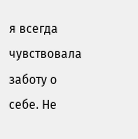я всегда чувствовала заботу о себе. Не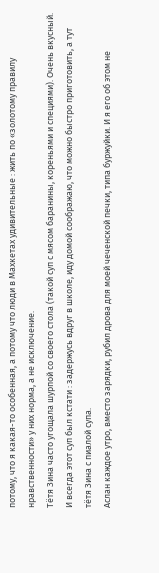потому, что я какая-то особенная, а потому что люди в Махкетах удивительные : жить по «золотому правилу нравственности» у них норма, а не исключение.
Тётя Зина часто угощала шурпой со своего стола (такой суп с мясом баранины, кореньями и специями). Очень вкусный. И всегда этот суп был кстати : задержусь вдруг в школе, иду домой соображаю, что можно быстро приготовить, а тут тётя Зина с пиалой супа.
Аслан каждое утро, вместо зарядки, рубил дрова для моей чеченской печки, типа буржуйки. И я его об этом не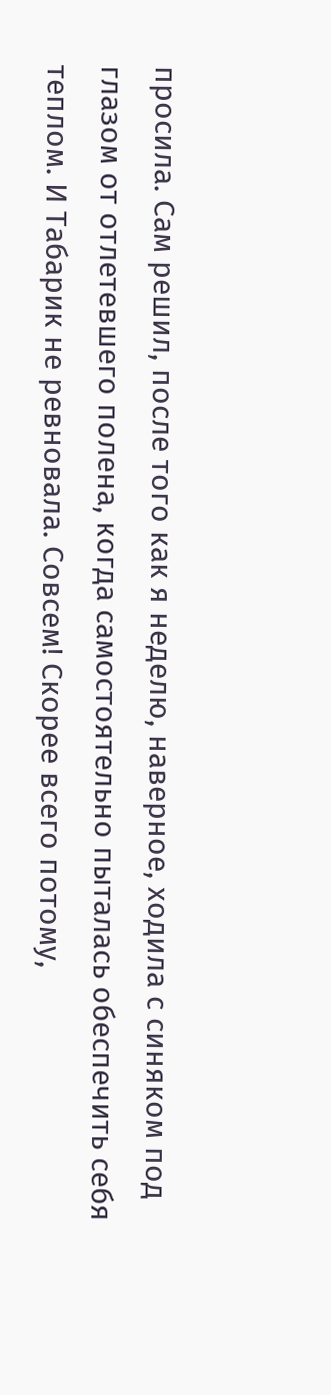просила. Сам решил, после того как я неделю, наверное, ходила с синяком под глазом от отлетевшего полена, когда самостоятельно пыталась обеспечить себя теплом. И Табарик не ревновала. Совсем! Скорее всего потому,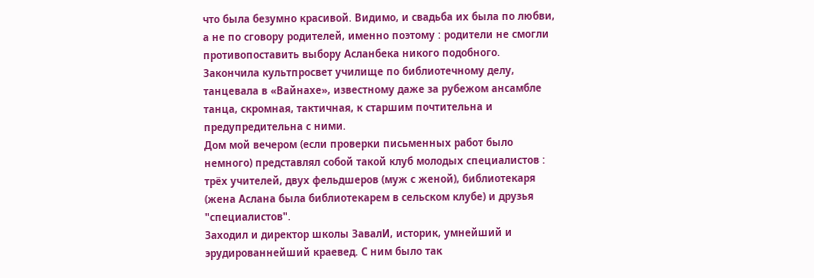что была безумно красивой. Видимо, и свадьба их была по любви, а не по сговору родителей, именно поэтому : родители не смогли противопоставить выбору Асланбека никого подобного.
Закончила культпросвет училище по библиотечному делу, танцевала в «Вайнахе», известному даже за рубежом ансамбле танца, скромная, тактичная, к старшим почтительна и предупредительна с ними.
Дом мой вечером (если проверки письменных работ было немного) представлял собой такой клуб молодых специалистов : трёх учителей, двух фельдшеров (муж с женой), библиотекаря (жена Аслана была библиотекарем в сельском клубе) и друзья "специалистов".
Заходил и директор школы ЗавалИ, историк, умнейший и эрудированнейший краевед. С ним было так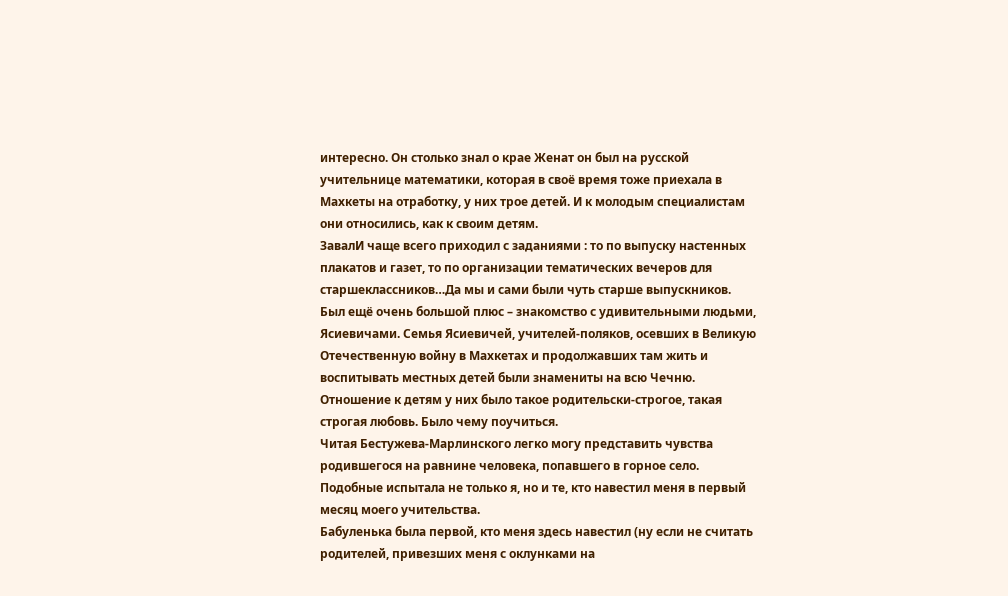интересно. Он столько знал о крае Женат он был на русской учительнице математики, которая в своё время тоже приехала в Махкеты на отработку, у них трое детей. И к молодым специалистам они относились, как к своим детям.
ЗавалИ чаще всего приходил с заданиями : то по выпуску настенных плакатов и газет, то по организации тематических вечеров для старшеклассников…Да мы и сами были чуть старше выпускников.
Был ещё очень большой плюс – знакомство с удивительными людьми, Ясиевичами. Семья Ясиевичей, учителей-поляков, осевших в Великую Отечественную войну в Махкетах и продолжавших там жить и воспитывать местных детей были знамениты на всю Чечню. Отношение к детям у них было такое родительски-строгое, такая строгая любовь. Было чему поучиться.
Читая Бестужева-Марлинского легко могу представить чувства родившегося на равнине человека, попавшего в горное село. Подобные испытала не только я, но и те, кто навестил меня в первый месяц моего учительства.
Бабуленька была первой, кто меня здесь навестил (ну если не считать родителей, привезших меня с оклунками на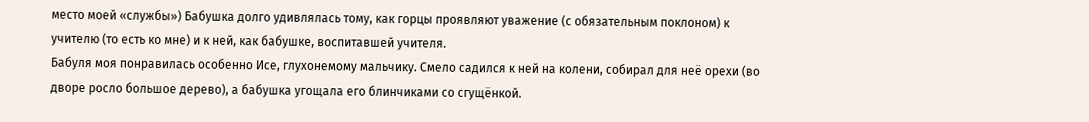место моей «службы») Бабушка долго удивлялась тому, как горцы проявляют уважение (с обязательным поклоном) к учителю (то есть ко мне) и к ней, как бабушке, воспитавшей учителя.
Бабуля моя понравилась особенно Исе, глухонемому мальчику. Смело садился к ней на колени, собирал для неё орехи (во дворе росло большое дерево), а бабушка угощала его блинчиками со сгущёнкой.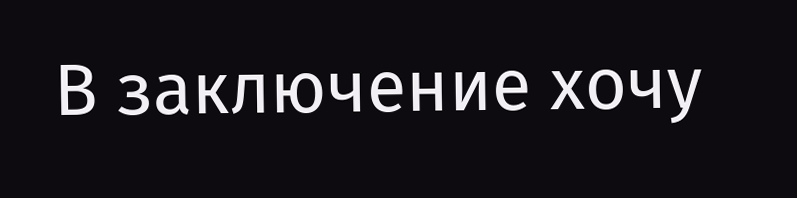В заключение хочу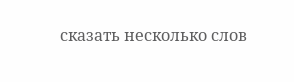сказать несколько слов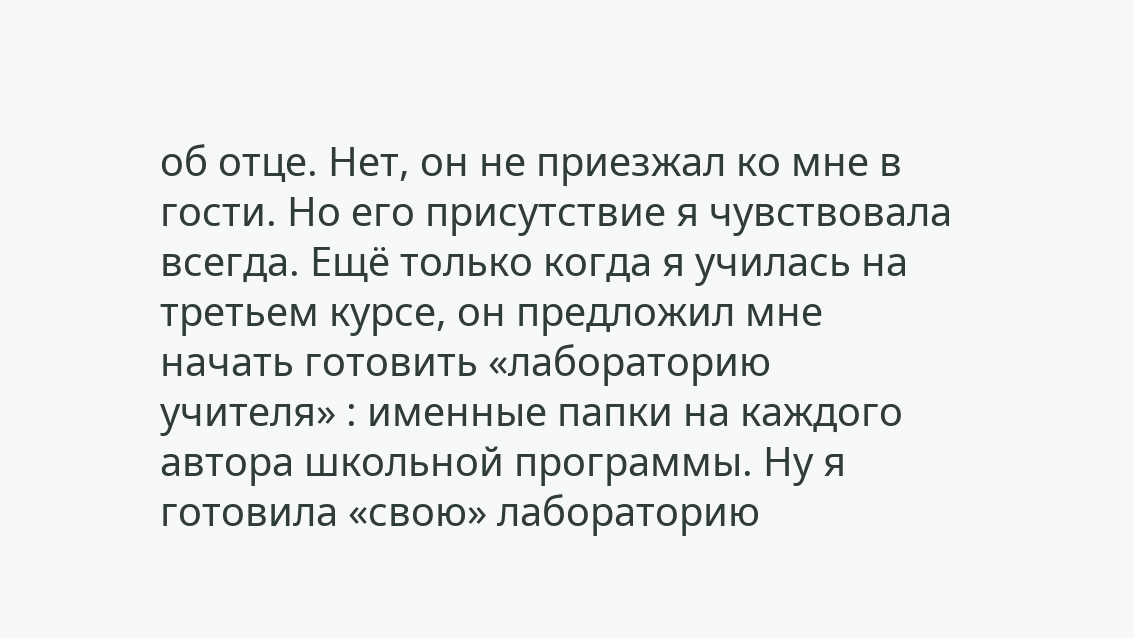об отце. Нет, он не приезжал ко мне в гости. Но его присутствие я чувствовала всегда. Ещё только когда я училась на третьем курсе, он предложил мне начать готовить «лабораторию учителя» : именные папки на каждого автора школьной программы. Ну я готовила «свою» лабораторию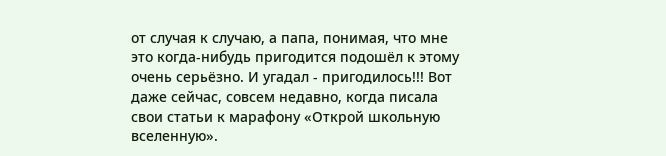от случая к случаю, а папа, понимая, что мне это когда-нибудь пригодится подошёл к этому очень серьёзно. И угадал - пригодилось!!! Вот даже сейчас, совсем недавно, когда писала свои статьи к марафону «Открой школьную вселенную».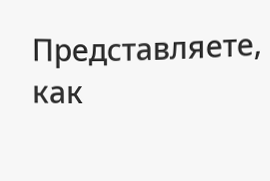Представляете, как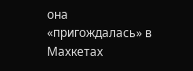она «пригождалась» в Махкетах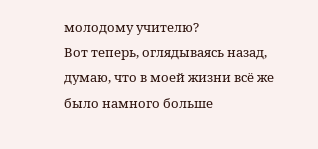молодому учителю?
Вот теперь, оглядываясь назад, думаю, что в моей жизни всё же было намного больше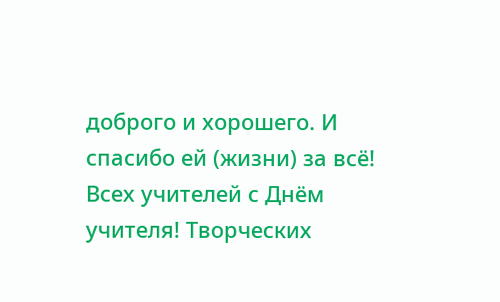доброго и хорошего. И спасибо ей (жизни) за всё!
Всех учителей с Днём учителя! Творческих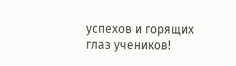успехов и горящих глаз учеников!